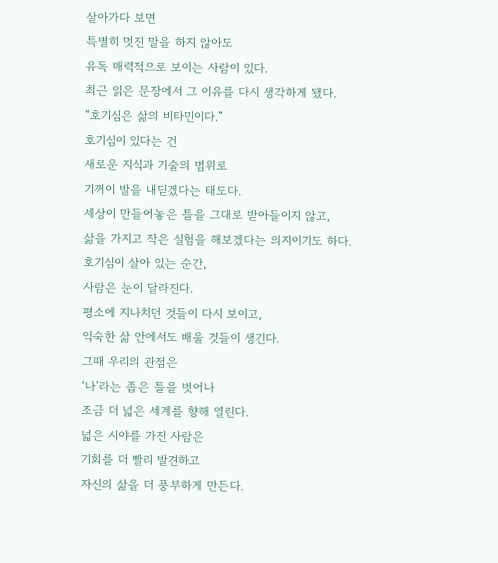살아가다 보면
특별히 멋진 말을 하지 않아도
유독 매력적으로 보이는 사람이 있다.
최근 읽은 문장에서 그 이유를 다시 생각하게 됐다.
“호기심은 삶의 비타민이다.”
호기심이 있다는 건
새로운 지식과 기술의 범위로
기꺼이 발을 내딛겠다는 태도다.
세상이 만들어놓은 틀을 그대로 받아들이지 않고,
삶을 가지고 작은 실험을 해보겠다는 의지이기도 하다.
호기심이 살아 있는 순간,
사람은 눈이 달라진다.
평소에 지나치던 것들이 다시 보이고,
익숙한 삶 안에서도 배울 것들이 생긴다.
그때 우리의 관점은
‘나’라는 좁은 틀을 벗어나
조금 더 넓은 세계를 향해 열린다.
넓은 시야를 가진 사람은
기회를 더 빨리 발견하고
자신의 삶을 더 풍부하게 만든다.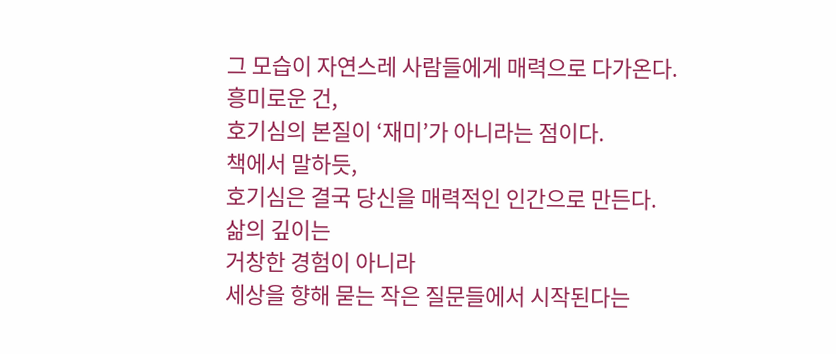그 모습이 자연스레 사람들에게 매력으로 다가온다.
흥미로운 건,
호기심의 본질이 ‘재미’가 아니라는 점이다.
책에서 말하듯,
호기심은 결국 당신을 매력적인 인간으로 만든다.
삶의 깊이는
거창한 경험이 아니라
세상을 향해 묻는 작은 질문들에서 시작된다는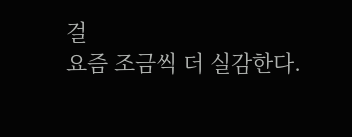걸
요즘 조금씩 더 실감한다.